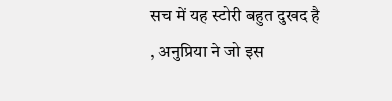सच में यह स्टोरी बहुत दुखद है , अनुप्रिया ने जो इस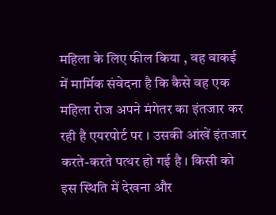महिला के लिए फील किया , वह वाकई में मार्मिक संवेदना है कि कैसे वह एक महिला रोज अपने मंगेतर का इंतजार कर रही है एयरपोर्ट पर । उसकी आंखें इंतजार करते-करते पत्थर हो गई है । किसी को इस स्थिति में देखना और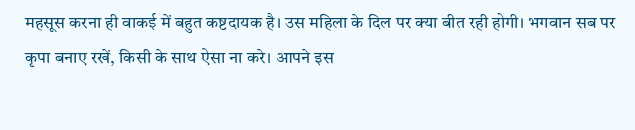महसूस करना ही वाकई में बहुत कष्टदायक है। उस महिला के दिल पर क्या बीत रही होगी। भगवान सब पर कृपा बनाए रखें, किसी के साथ ऐसा ना करे। आपने इस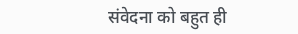संवेदना को बहुत ही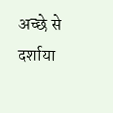अच्छे से दर्शाया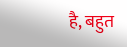है, बहुत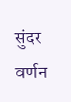सुंदर वर्णन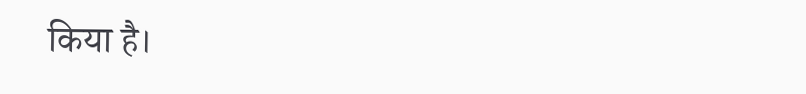किया है।